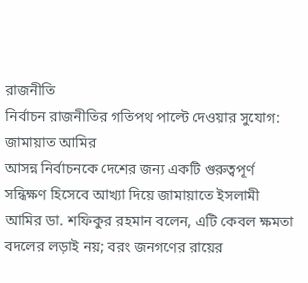রাজনীতি
নির্বাচন রাজনীতির গতিপথ পাল্টে দেওয়ার সুযোগ: জামায়াত আমির
আসন্ন নির্বাচনকে দেশের জন্য একটি গুরুত্বপূর্ণ সন্ধিক্ষণ হিসেবে আখ্যা দিয়ে জামায়াতে ইসলামী আমির ডা. শফিকুর রহমান বলেন, এটি কেবল ক্ষমতা বদলের লড়াই নয়; বরং জনগণের রায়ের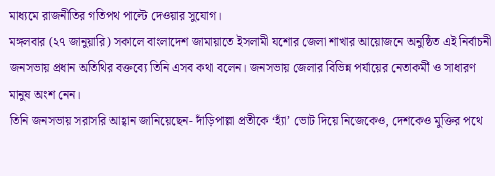মাধ্যমে রাজনীতির গতিপথ পাল্টে দেওয়ার সুযোগ।
মঙ্গলবার (২৭ জানুয়ারি) সকালে বাংলাদেশ জামায়াতে ইসলামী যশোর জেলা শাখার আয়োজনে অনুষ্ঠিত এই নির্বাচনী জনসভায় প্রধান অতিথির বক্তব্যে তিনি এসব কথা বলেন। জনসভায় জেলার বিভিন্ন পর্যায়ের নেতাকর্মী ও সাধারণ মানুষ অংশ নেন।
তিনি জনসভায় সরাসরি আহ্বান জানিয়েছেন- দাঁড়িপাল্লা প্রতীকে ‘হ্যাঁ’ ভোট দিয়ে নিজেকেও, দেশকেও মুক্তির পথে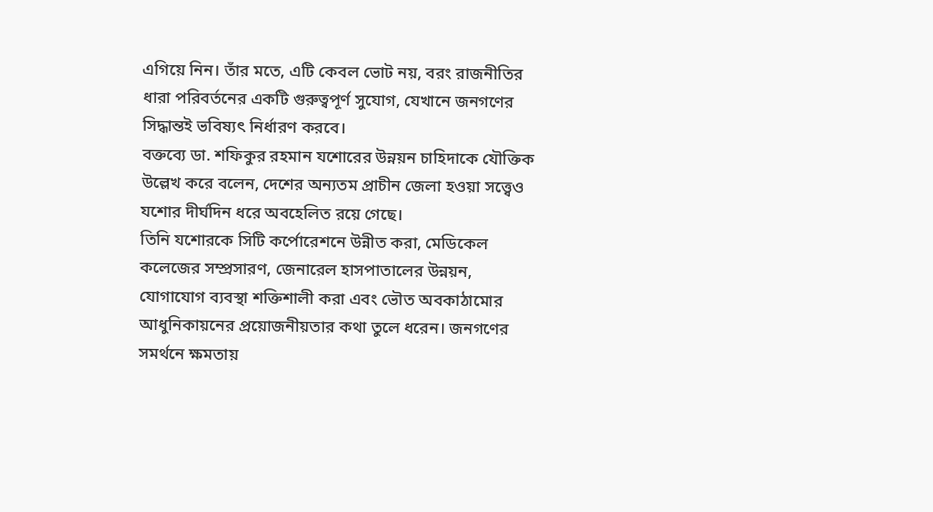এগিয়ে নিন। তাঁর মতে, এটি কেবল ভোট নয়, বরং রাজনীতির ধারা পরিবর্তনের একটি গুরুত্বপূর্ণ সুযোগ, যেখানে জনগণের সিদ্ধান্তই ভবিষ্যৎ নির্ধারণ করবে।
বক্তব্যে ডা. শফিকুর রহমান যশোরের উন্নয়ন চাহিদাকে যৌক্তিক উল্লেখ করে বলেন, দেশের অন্যতম প্রাচীন জেলা হওয়া সত্ত্বেও যশোর দীর্ঘদিন ধরে অবহেলিত রয়ে গেছে।
তিনি যশোরকে সিটি কর্পোরেশনে উন্নীত করা, মেডিকেল কলেজের সম্প্রসারণ, জেনারেল হাসপাতালের উন্নয়ন, যোগাযোগ ব্যবস্থা শক্তিশালী করা এবং ভৌত অবকাঠামোর আধুনিকায়নের প্রয়োজনীয়তার কথা তুলে ধরেন। জনগণের সমর্থনে ক্ষমতায়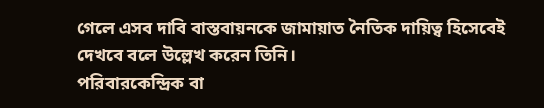গেলে এসব দাবি বাস্তবায়নকে জামায়াত নৈতিক দায়িত্ব হিসেবেই দেখবে বলে উল্লেখ করেন তিনি।
পরিবারকেন্দ্রিক বা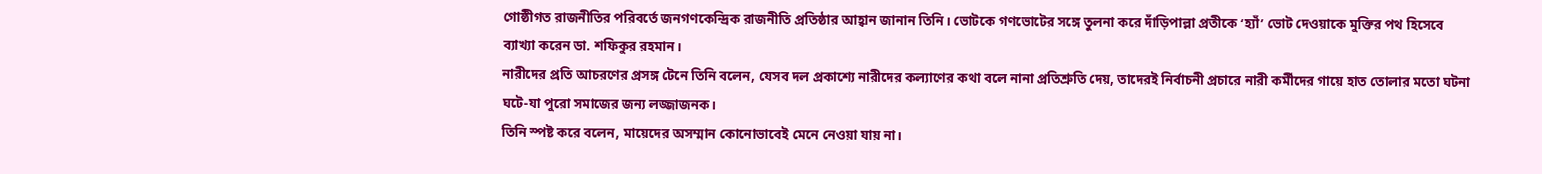গোষ্ঠীগত রাজনীতির পরিবর্তে জনগণকেন্দ্রিক রাজনীতি প্রতিষ্ঠার আহ্বান জানান তিনি। ভোটকে গণভোটের সঙ্গে তুলনা করে দাঁড়িপাল্লা প্রতীকে ‘হ্যাঁ’ ভোট দেওয়াকে মুক্তির পথ হিসেবে ব্যাখ্যা করেন ডা. শফিকুর রহমান।
নারীদের প্রতি আচরণের প্রসঙ্গ টেনে তিনি বলেন, যেসব দল প্রকাশ্যে নারীদের কল্যাণের কথা বলে নানা প্রতিশ্রুতি দেয়, তাদেরই নির্বাচনী প্রচারে নারী কর্মীদের গায়ে হাত তোলার মতো ঘটনা ঘটে-যা পুরো সমাজের জন্য লজ্জাজনক।
তিনি স্পষ্ট করে বলেন, মায়েদের অসম্মান কোনোভাবেই মেনে নেওয়া যায় না।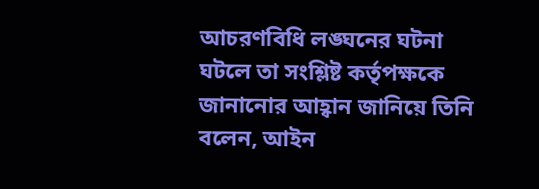আচরণবিধি লঙ্ঘনের ঘটনা ঘটলে তা সংশ্লিষ্ট কর্তৃপক্ষকে জানানোর আহ্বান জানিয়ে তিনি বলেন, আইন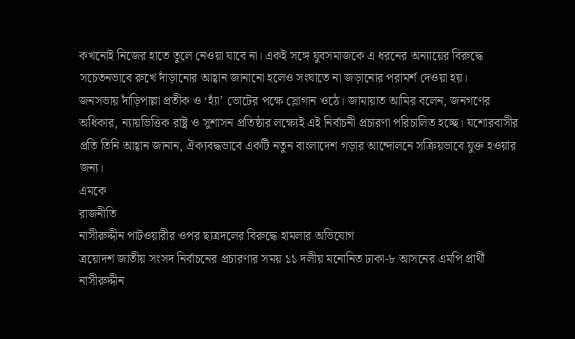কখনোই নিজের হাতে তুলে নেওয়া যাবে না। একই সঙ্গে যুবসমাজকে এ ধরনের অন্যায়ের বিরুদ্ধে সচেতনভাবে রুখে দাঁড়ানোর আহ্বান জানানো হলেও সংঘাতে না জড়ানোর পরামর্শ দেওয়া হয়।
জনসভায় দাঁড়িপাল্লা প্রতীক ও ‘হ্যাঁ’ ভোটের পক্ষে স্লোগান ওঠে। জামায়াত আমির বলেন, জনগণের অধিকার, ন্যায়ভিত্তিক রাষ্ট্র ও সুশাসন প্রতিষ্ঠার লক্ষ্যেই এই নির্বাচনী প্রচারণা পরিচালিত হচ্ছে। যশোরবাসীর প্রতি তিনি আহ্বান জানান, ঐক্যবদ্ধভাবে একটি নতুন বাংলাদেশ গড়ার আন্দোলনে সক্রিয়ভাবে যুক্ত হওয়ার জন্য।
এমকে
রাজনীতি
নাসীরুদ্দীন পাটওয়ারীর ওপর ছাত্রদলের বিরুদ্ধে হামলার অভিযোগ
ত্রয়োদশ জাতীয় সংসদ নির্বাচনের প্রচারণার সময় ১১ দলীয় মনোনিত ঢাকা-৮ আসনের এমপি প্রার্থী নাসীরুদ্দীন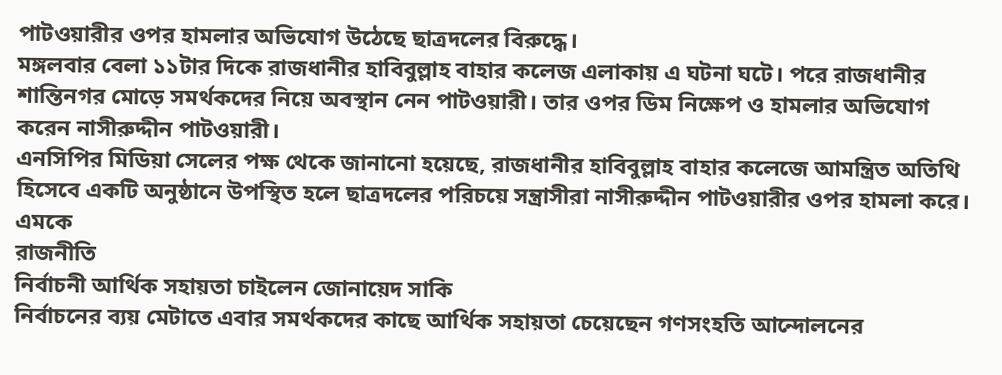পাটওয়ারীর ওপর হামলার অভিযোগ উঠেছে ছাত্রদলের বিরুদ্ধে।
মঙ্গলবার বেলা ১১টার দিকে রাজধানীর হাবিবুল্লাহ বাহার কলেজ এলাকায় এ ঘটনা ঘটে। পরে রাজধানীর শান্তিনগর মোড়ে সমর্থকদের নিয়ে অবস্থান নেন পাটওয়ারী। তার ওপর ডিম নিক্ষেপ ও হামলার অভিযোগ করেন নাসীরুদ্দীন পাটওয়ারী।
এনসিপির মিডিয়া সেলের পক্ষ থেকে জানানো হয়েছে, রাজধানীর হাবিবুল্লাহ বাহার কলেজে আমন্ত্রিত অতিথি হিসেবে একটি অনুষ্ঠানে উপস্থিত হলে ছাত্রদলের পরিচয়ে সন্ত্রাসীরা নাসীরুদ্দীন পাটওয়ারীর ওপর হামলা করে।
এমকে
রাজনীতি
নির্বাচনী আর্থিক সহায়তা চাইলেন জোনায়েদ সাকি
নির্বাচনের ব্যয় মেটাতে এবার সমর্থকদের কাছে আর্থিক সহায়তা চেয়েছেন গণসংহতি আন্দোলনের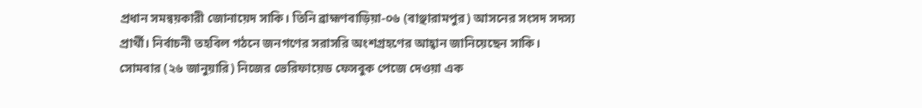প্রধান সমন্বয়কারী জোনায়েদ সাকি। তিনি ব্রাহ্মণবাড়িয়া-০৬ (বাঞ্ছারামপুর) আসনের সংসদ সদস্য প্রার্থী। নির্বাচনী তহবিল গঠনে জনগণের সরাসরি অংশগ্রহণের আহ্বান জানিয়েছেন সাকি।
সোমবার (২৬ জানুয়ারি) নিজের ভেরিফায়েড ফেসবুক পেজে দেওয়া এক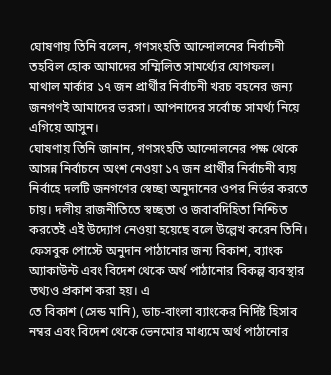ঘোষণায় তিনি বলেন, গণসংহতি আন্দোলনের নির্বাচনী তহবিল হোক আমাদের সম্মিলিত সামর্থ্যের যোগফল।
মাথাল মার্কার ১৭ জন প্রার্থীর নির্বাচনী খরচ বহনের জন্য জনগণই আমাদের ভরসা। আপনাদের সর্বোচ্চ সামর্থ্য নিয়ে এগিয়ে আসুন।
ঘোষণায় তিনি জানান, গণসংহতি আন্দোলনের পক্ষ থেকে আসন্ন নির্বাচনে অংশ নেওয়া ১৭ জন প্রার্থীর নির্বাচনী ব্যয় নির্বাহে দলটি জনগণের স্বেচ্ছা অনুদানের ওপর নির্ভর করতে চায়। দলীয় রাজনীতিতে স্বচ্ছতা ও জবাবদিহিতা নিশ্চিত করতেই এই উদ্যোগ নেওয়া হয়েছে বলে উল্লেখ করেন তিনি।
ফেসবুক পোস্টে অনুদান পাঠানোর জন্য বিকাশ, ব্যাংক অ্যাকাউন্ট এবং বিদেশ থেকে অর্থ পাঠানোর বিকল্প ব্যবস্থার তথ্যও প্রকাশ করা হয়। এ
তে বিকাশ (সেন্ড মানি), ডাচ-বাংলা ব্যাংকের নির্দিষ্ট হিসাব নম্বর এবং বিদেশ থেকে ভেনমোর মাধ্যমে অর্থ পাঠানোর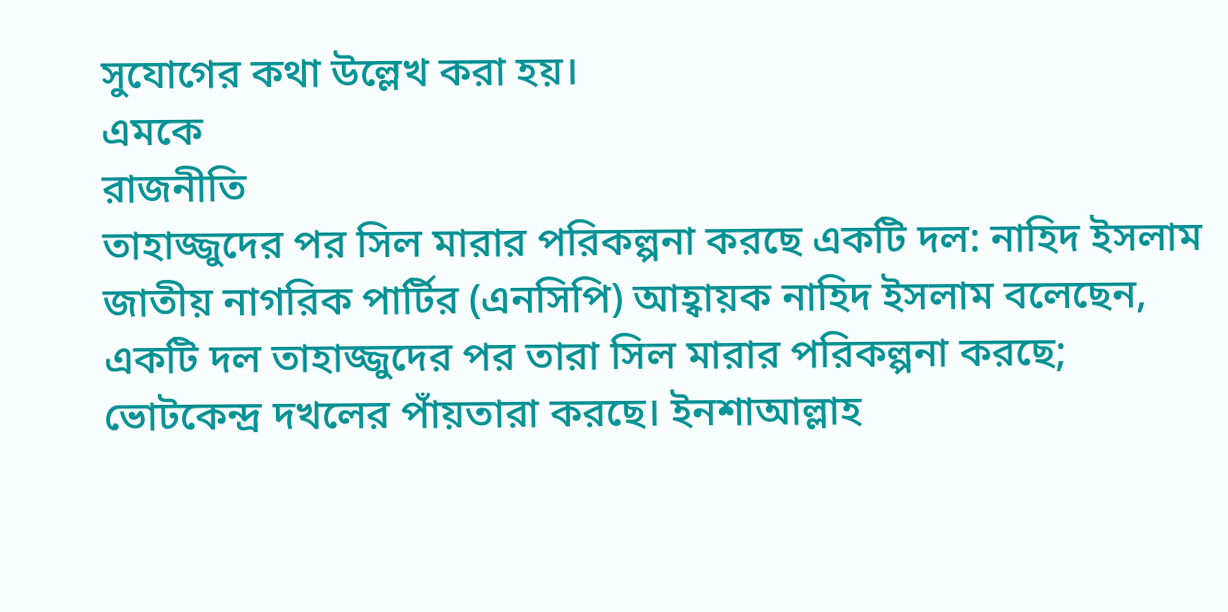সুযোগের কথা উল্লেখ করা হয়।
এমকে
রাজনীতি
তাহাজ্জুদের পর সিল মারার পরিকল্পনা করছে একটি দল: নাহিদ ইসলাম
জাতীয় নাগরিক পার্টির (এনসিপি) আহ্বায়ক নাহিদ ইসলাম বলেছেন, একটি দল তাহাজ্জুদের পর তারা সিল মারার পরিকল্পনা করছে; ভোটকেন্দ্র দখলের পাঁয়তারা করছে। ইনশাআল্লাহ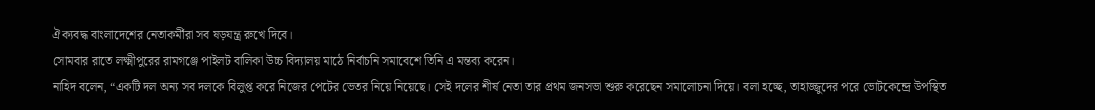ঐক্যবদ্ধ বাংলাদেশের নেতাকর্মীরা সব ষড়যন্ত্র রুখে দিবে।
সোমবার রাতে লক্ষ্মীপুরের রামগঞ্জে পাইলট বালিকা উচ্চ বিদ্যালয় মাঠে নির্বাচনি সমাবেশে তিনি এ মন্তব্য করেন।
নাহিদ বলেন, “একটি দল অন্য সব দলকে বিলুপ্ত করে নিজের পেটের ভেতর নিয়ে নিয়েছে। সেই দলের শীর্ষ নেতা তার প্রথম জনসভা শুরু করেছেন সমালোচনা দিয়ে। বলা হচ্ছে, তাহাজ্জুদের পরে ভোটকেন্দ্রে উপস্থিত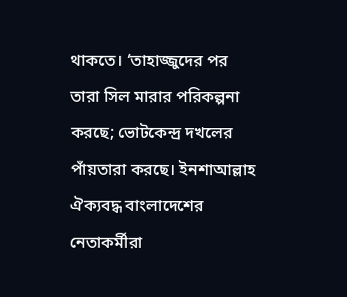থাকতে। ‘তাহাজ্জুদের পর তারা সিল মারার পরিকল্পনা করছে; ভোটকেন্দ্র দখলের পাঁয়তারা করছে। ইনশাআল্লাহ ঐক্যবদ্ধ বাংলাদেশের নেতাকর্মীরা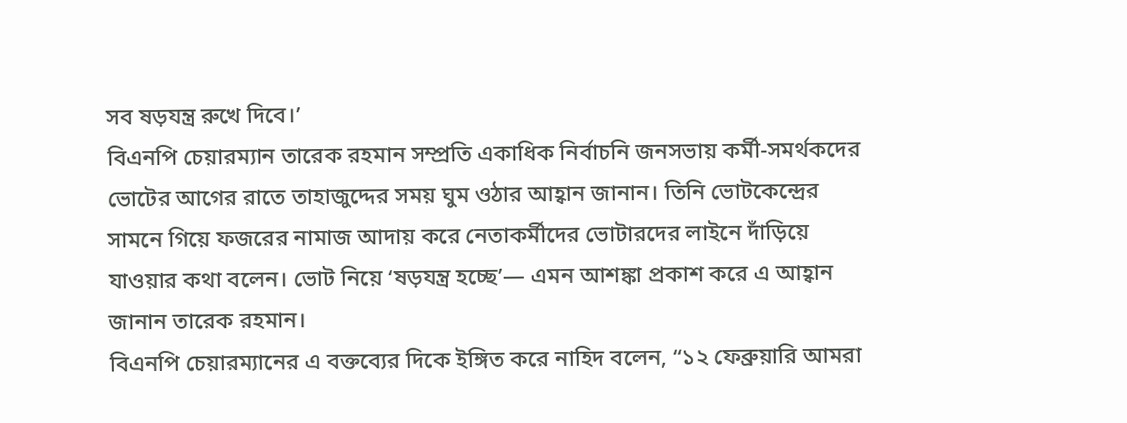সব ষড়যন্ত্র রুখে দিবে।’
বিএনপি চেয়ারম্যান তারেক রহমান সম্প্রতি একাধিক নির্বাচনি জনসভায় কর্মী-সমর্থকদের ভোটের আগের রাতে তাহাজুদ্দের সময় ঘুম ওঠার আহ্বান জানান। তিনি ভোটকেন্দ্রের সামনে গিয়ে ফজরের নামাজ আদায় করে নেতাকর্মীদের ভোটারদের লাইনে দাঁড়িয়ে যাওয়ার কথা বলেন। ভোট নিয়ে ‘ষড়যন্ত্র হচ্ছে’— এমন আশঙ্কা প্রকাশ করে এ আহ্বান জানান তারেক রহমান।
বিএনপি চেয়ারম্যানের এ বক্তব্যের দিকে ইঙ্গিত করে নাহিদ বলেন, “১২ ফেব্রুয়ারি আমরা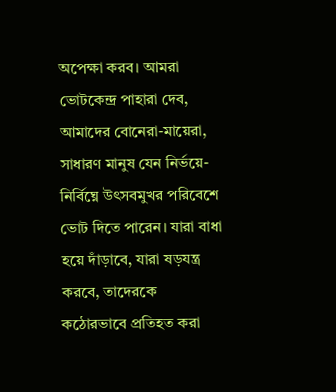অপেক্ষা করব। আমরা ভোটকেন্দ্র পাহারা দেব, আমাদের বোনেরা-মায়েরা, সাধারণ মানুষ যেন নির্ভয়ে-নির্বিঘ্নে উৎসবমুখর পরিবেশে ভোট দিতে পারেন। যারা বাধা হয়ে দাঁড়াবে, যারা ষড়যন্ত্র করবে, তাদেরকে কঠোরভাবে প্রতিহত করা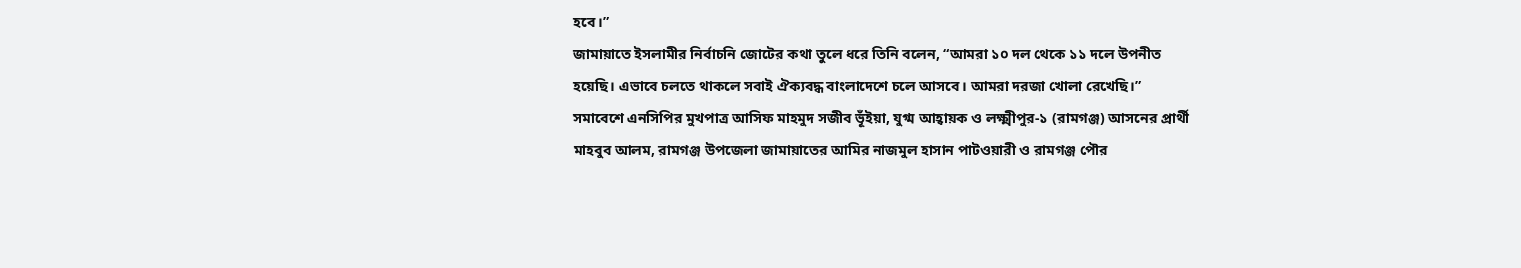হবে।”
জামায়াতে ইসলামীর নির্বাচনি জোটের কথা তুলে ধরে তিনি বলেন, “আমরা ১০ দল থেকে ১১ দলে উপনীত হয়েছি। এভাবে চলতে থাকলে সবাই ঐক্যবদ্ধ বাংলাদেশে চলে আসবে। আমরা দরজা খোলা রেখেছি।”
সমাবেশে এনসিপির মুখপাত্র আসিফ মাহমুদ সজীব ভূঁইয়া, যুগ্ম আহ্বায়ক ও লক্ষ্মীপুর-১ (রামগঞ্জ) আসনের প্রার্থী মাহবুব আলম, রামগঞ্জ উপজেলা জামায়াতের আমির নাজমুল হাসান পাটওয়ারী ও রামগঞ্জ পৌর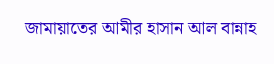জামায়াতের আমীর হাসান আল বান্নাহ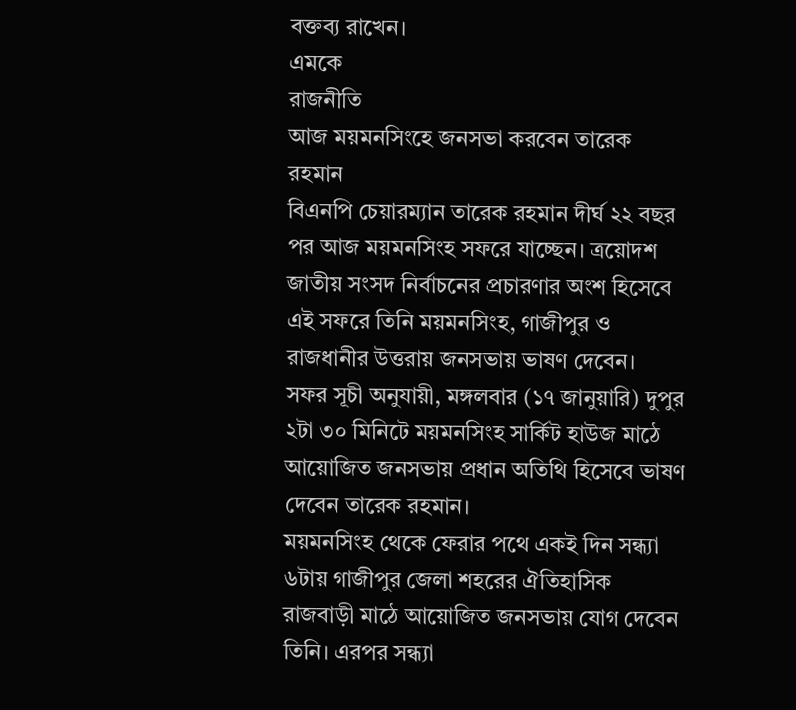বক্তব্য রাখেন।
এমকে
রাজনীতি
আজ ময়মনসিংহে জনসভা করবেন তারেক রহমান
বিএনপি চেয়ারম্যান তারেক রহমান দীর্ঘ ২২ বছর পর আজ ময়মনসিংহ সফরে যাচ্ছেন। ত্রয়োদশ জাতীয় সংসদ নির্বাচনের প্রচারণার অংশ হিসেবে এই সফরে তিনি ময়মনসিংহ, গাজীপুর ও রাজধানীর উত্তরায় জনসভায় ভাষণ দেবেন।
সফর সূচী অনুযায়ী, মঙ্গলবার (১৭ জানুয়ারি) দুপুর ২টা ৩০ মিনিটে ময়মনসিংহ সার্কিট হাউজ মাঠে আয়োজিত জনসভায় প্রধান অতিথি হিসেবে ভাষণ দেবেন তারেক রহমান।
ময়মনসিংহ থেকে ফেরার পথে একই দিন সন্ধ্যা ৬টায় গাজীপুর জেলা শহরের ঐতিহাসিক রাজবাড়ী মাঠে আয়োজিত জনসভায় যোগ দেবেন তিনি। এরপর সন্ধ্যা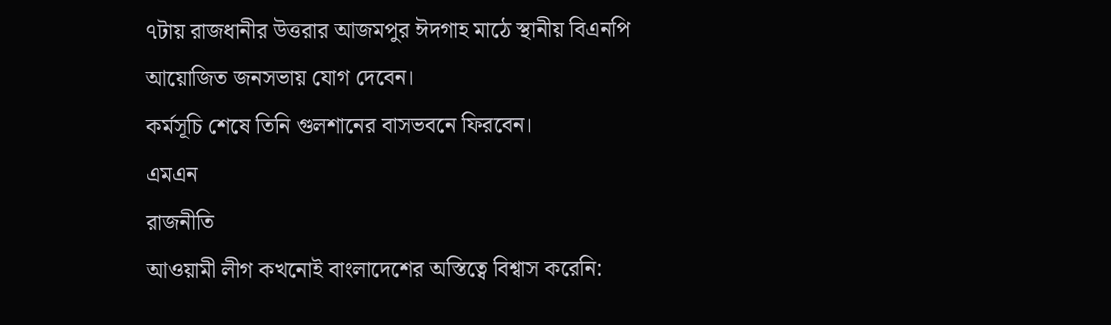৭টায় রাজধানীর উত্তরার আজমপুর ঈদগাহ মাঠে স্থানীয় বিএনপি আয়োজিত জনসভায় যোগ দেবেন।
কর্মসূচি শেষে তিনি গুলশানের বাসভবনে ফিরবেন।
এমএন
রাজনীতি
আওয়ামী লীগ কখনোই বাংলাদেশের অস্তিত্বে বিশ্বাস করেনি: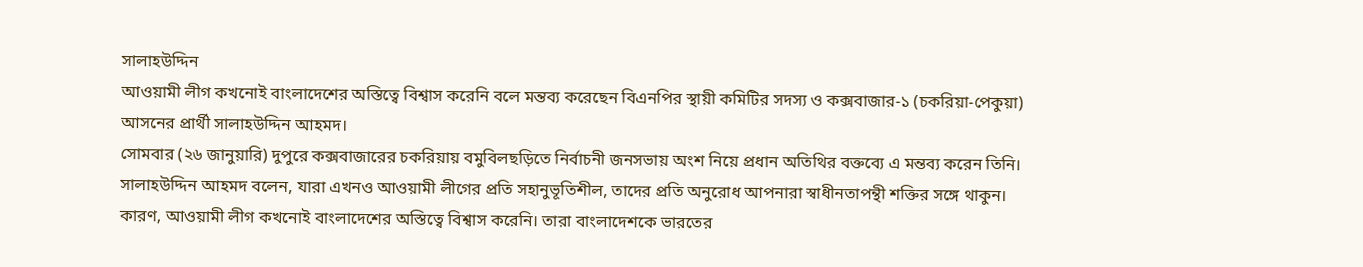সালাহউদ্দিন
আওয়ামী লীগ কখনোই বাংলাদেশের অস্তিত্বে বিশ্বাস করেনি বলে মন্তব্য করেছেন বিএনপির স্থায়ী কমিটির সদস্য ও কক্সবাজার-১ (চকরিয়া-পেকুয়া) আসনের প্রার্থী সালাহউদ্দিন আহমদ।
সোমবার (২৬ জানুয়ারি) দুপুরে কক্সবাজারের চকরিয়ায় বমুবিলছড়িতে নির্বাচনী জনসভায় অংশ নিয়ে প্রধান অতিথির বক্তব্যে এ মন্তব্য করেন তিনি।
সালাহউদ্দিন আহমদ বলেন, যারা এখনও আওয়ামী লীগের প্রতি সহানুভূতিশীল, তাদের প্রতি অনুরোধ আপনারা স্বাধীনতাপন্থী শক্তির সঙ্গে থাকুন। কারণ, আওয়ামী লীগ কখনোই বাংলাদেশের অস্তিত্বে বিশ্বাস করেনি। তারা বাংলাদেশকে ভারতের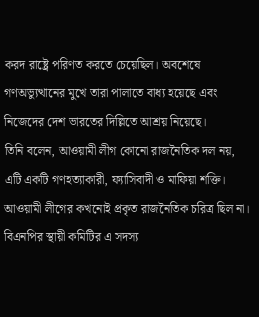করদ রাষ্ট্রে পরিণত করতে চেয়েছিল। অবশেষে গণঅভ্যুত্থানের মুখে তারা পালাতে বাধ্য হয়েছে এবং নিজেদের দেশ ভারতের দিল্লিতে আশ্রয় নিয়েছে।
তিনি বলেন, আওয়ামী লীগ কোনো রাজনৈতিক দল নয়, এটি একটি গণহত্যাকারী, ফ্যাসিবাদী ও মাফিয়া শক্তি। আওয়ামী লীগের কখনোই প্রকৃত রাজনৈতিক চরিত্র ছিল না।
বিএনপির স্থায়ী কমিটির এ সদস্য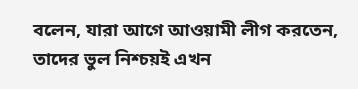বলেন, যারা আগে আওয়ামী লীগ করতেন, তাদের ভুল নিশ্চয়ই এখন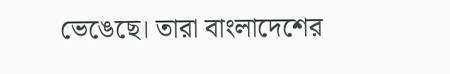ভেঙেছে। তারা বাংলাদেশের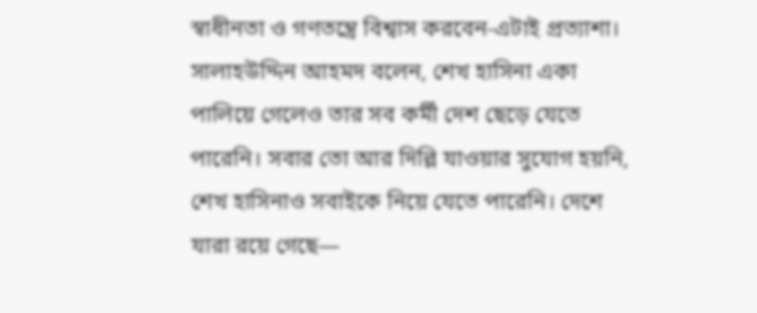স্বাধীনতা ও গণতন্ত্রে বিশ্বাস করবেন-এটাই প্রত্যাশা।
সালাহউদ্দিন আহমদ বলেন, শেখ হাসিনা একা পালিয়ে গেলেও তার সব কর্মী দেশ ছেড়ে যেতে পারেনি। সবার তো আর দিল্লি যাওয়ার সুযোগ হয়নি, শেখ হাসিনাও সবাইকে নিয়ে যেতে পারেনি। দেশে যারা রয়ে গেছে—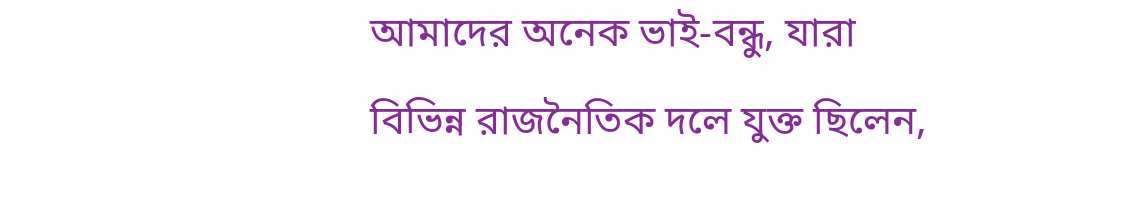আমাদের অনেক ভাই-বন্ধু, যারা বিভিন্ন রাজনৈতিক দলে যুক্ত ছিলেন,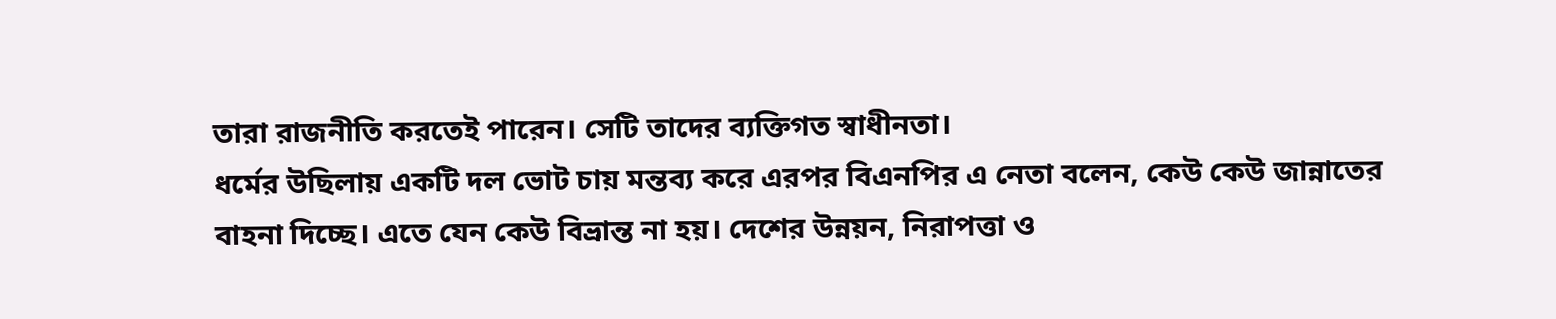তারা রাজনীতি করতেই পারেন। সেটি তাদের ব্যক্তিগত স্বাধীনতা।
ধর্মের উছিলায় একটি দল ভোট চায় মন্তব্য করে এরপর বিএনপির এ নেতা বলেন, কেউ কেউ জান্নাতের বাহনা দিচ্ছে। এতে যেন কেউ বিভ্রান্ত না হয়। দেশের উন্নয়ন, নিরাপত্তা ও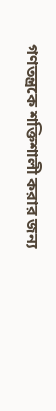গণতন্ত্রকে শক্তিশালী করার জন্য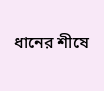ধানের শীষে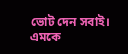ভোট দেন সবাই।
এমকে